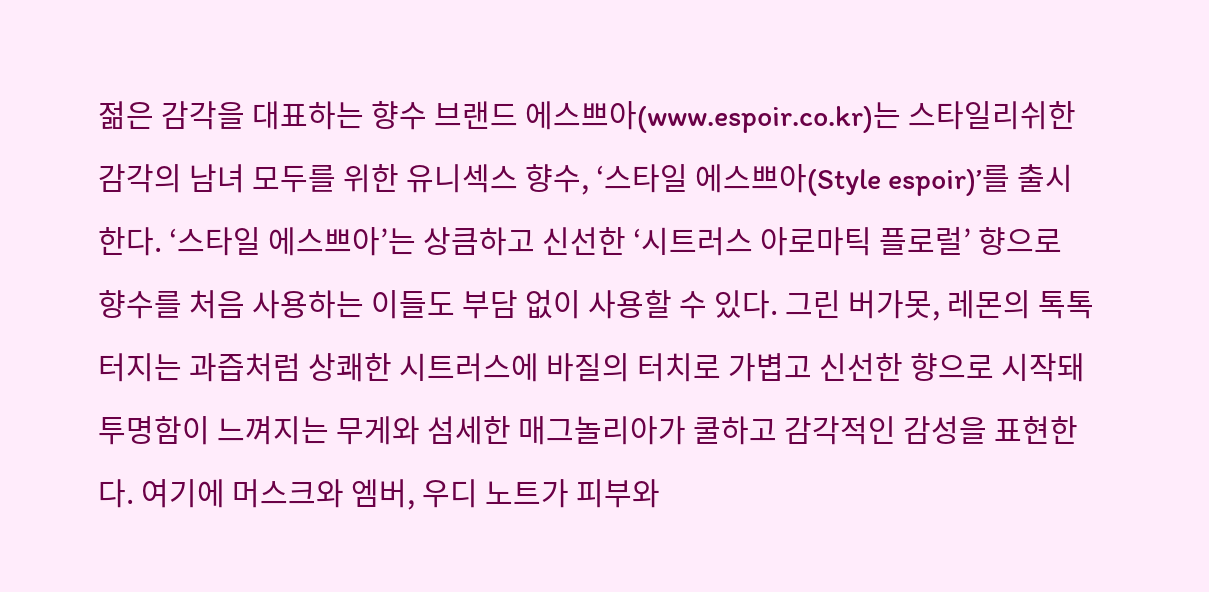젊은 감각을 대표하는 향수 브랜드 에스쁘아(www.espoir.co.kr)는 스타일리쉬한 감각의 남녀 모두를 위한 유니섹스 향수, ‘스타일 에스쁘아(Style espoir)’를 출시한다. ‘스타일 에스쁘아’는 상큼하고 신선한 ‘시트러스 아로마틱 플로럴’ 향으로 향수를 처음 사용하는 이들도 부담 없이 사용할 수 있다. 그린 버가못, 레몬의 톡톡 터지는 과즙처럼 상쾌한 시트러스에 바질의 터치로 가볍고 신선한 향으로 시작돼 투명함이 느껴지는 무게와 섬세한 매그놀리아가 쿨하고 감각적인 감성을 표현한다. 여기에 머스크와 엠버, 우디 노트가 피부와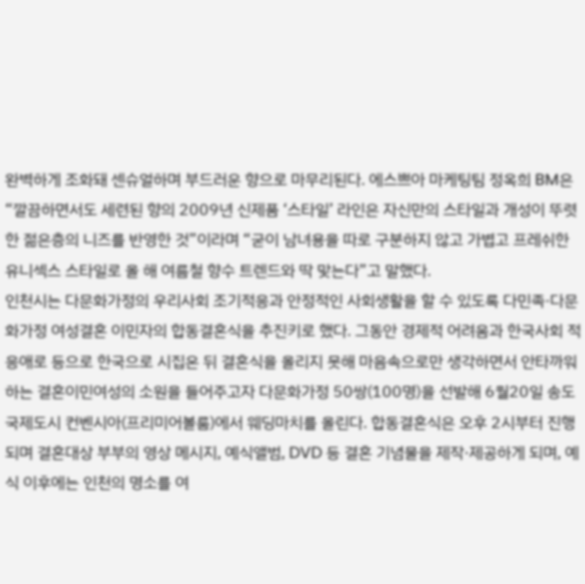완벽하게 조화돼 센슈얼하며 부드러운 향으로 마무리된다. 에스쁘아 마케팅팀 정옥희 BM은 “깔끔하면서도 세련된 향의 2009년 신제품 ‘스타일’ 라인은 자신만의 스타일과 개성이 뚜렷한 젊은층의 니즈를 반영한 것”이라며 “굳이 남녀용을 따로 구분하지 않고 가볍고 프레쉬한 유니섹스 스타일로 올 해 여름철 향수 트렌드와 딱 맞는다”고 말했다.
인천시는 다문화가정의 우리사회 조기적응과 안정적인 사회생활을 할 수 있도록 다민족·다문화가정 여성결혼 이민자의 합동결혼식을 추진키로 했다. 그동안 경제적 어려움과 한국사회 적응애로 등으로 한국으로 시집온 뒤 결혼식을 올리지 못해 마음속으로만 생각하면서 안타까워하는 결혼이민여성의 소원을 들어주고자 다문화가정 50쌍(100명)을 선발해 6월20일 송도국제도시 컨벤시아(프리미어볼룸)에서 웨딩마치를 올린다. 합동결혼식은 오후 2시부터 진행되며 결혼대상 부부의 영상 메시지, 예식앨범, DVD 등 결혼 기념물을 제작·제공하게 되며, 예식 이후에는 인천의 명소를 여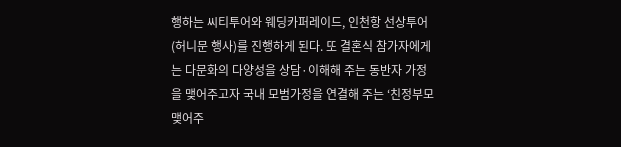행하는 씨티투어와 웨딩카퍼레이드, 인천항 선상투어(허니문 행사)를 진행하게 된다. 또 결혼식 참가자에게는 다문화의 다양성을 상담·이해해 주는 동반자 가정을 맺어주고자 국내 모범가정을 연결해 주는 ‘친정부모 맺어주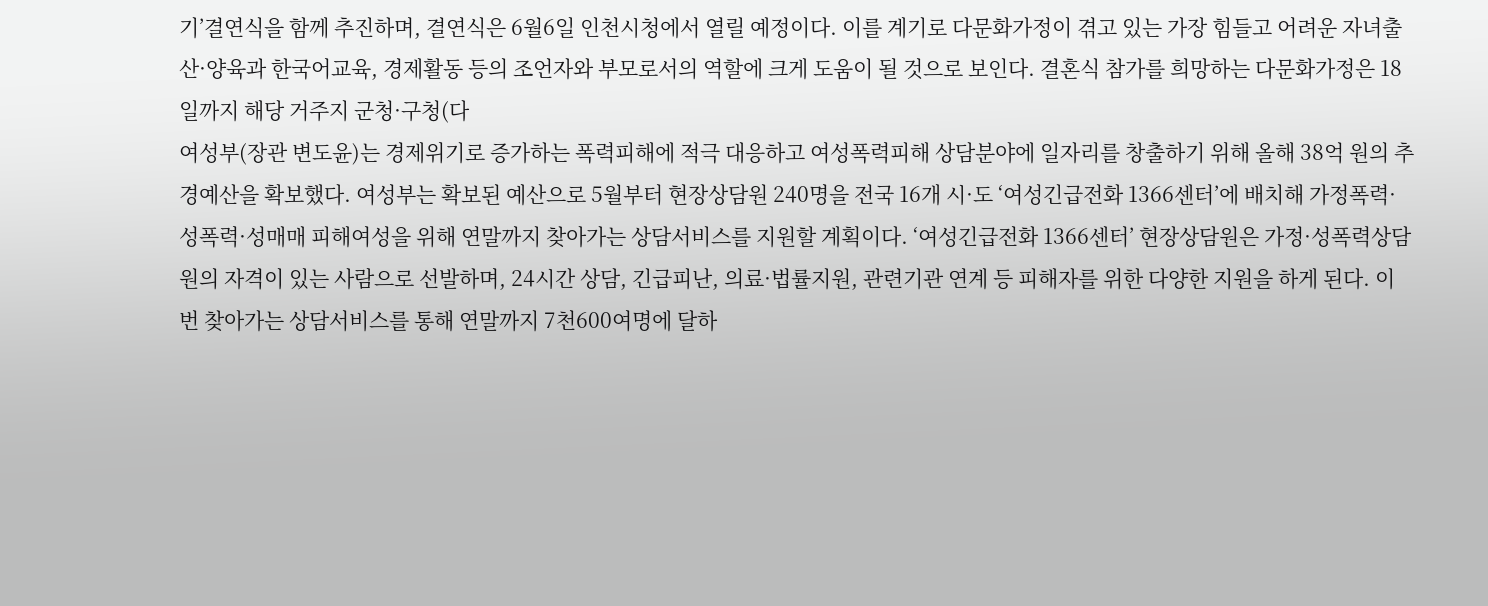기’결연식을 함께 추진하며, 결연식은 6월6일 인천시청에서 열릴 예정이다. 이를 계기로 다문화가정이 겪고 있는 가장 힘들고 어려운 자녀출산·양육과 한국어교육, 경제활동 등의 조언자와 부모로서의 역할에 크게 도움이 될 것으로 보인다. 결혼식 참가를 희망하는 다문화가정은 18일까지 해당 거주지 군청·구청(다
여성부(장관 변도윤)는 경제위기로 증가하는 폭력피해에 적극 대응하고 여성폭력피해 상담분야에 일자리를 창출하기 위해 올해 38억 원의 추경예산을 확보했다. 여성부는 확보된 예산으로 5월부터 현장상담원 240명을 전국 16개 시·도 ‘여성긴급전화 1366센터’에 배치해 가정폭력·성폭력·성매매 피해여성을 위해 연말까지 찾아가는 상담서비스를 지원할 계획이다. ‘여성긴급전화 1366센터’ 현장상담원은 가정·성폭력상담원의 자격이 있는 사람으로 선발하며, 24시간 상담, 긴급피난, 의료·법률지원, 관련기관 연계 등 피해자를 위한 다양한 지원을 하게 된다. 이번 찾아가는 상담서비스를 통해 연말까지 7천600여명에 달하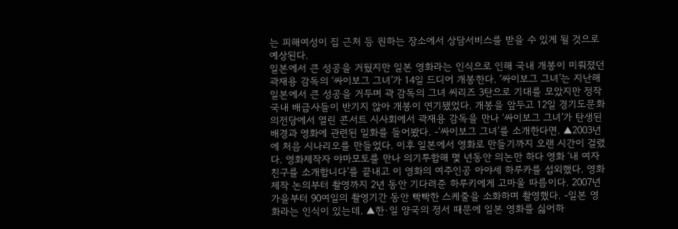는 피해여성이 집 근처 등 원하는 장소에서 상담서비스를 받을 수 있게 될 것으로 예상된다.
일본에서 큰 성공을 거뒀지만 일본 영화라는 인식으로 인해 국내 개봉이 미뤄졌던 곽재용 감독의 ‘싸이보그 그녀’가 14일 드디어 개봉한다. ‘싸이보그 그녀’는 지난해 일본에서 큰 성공을 거두며 곽 감독의 그녀 씨리즈 3탄으로 기대를 모았지만 정작 국내 배급사들이 반기지 않아 개봉이 연기됐었다. 개봉을 앞두고 12일 경기도문화의전당에서 열린 콘서트 시사회에서 곽재용 감독을 만나 ‘싸이보그 그녀’가 탄생된 배경과 영화에 관련된 일화를 들어봤다. -‘싸이보그 그녀’를 소개한다면. ▲2003년에 처음 시나리오를 만들었다. 이후 일본에서 영화로 만들기까지 오랜 시간이 걸렸다. 영화제작자 야마모토를 만나 의기투합해 몇 년동안 의논만 하다 영화 ‘내 여자 친구를 소개합니다’를 끝내고 이 영화의 여주인공 아야세 하루카를 섭외했다. 영화 제작 논의부터 촬영까지 2년 동안 기다려준 하루키에게 고마울 따름이다. 2007년 가을부터 90여일의 촬영기간 동안 빡빡한 스케줄을 소화하며 촬영했다. -일본 영화라는 인식이 있는데. ▲한·일 양국의 정서 때문에 일본 영화를 싫어하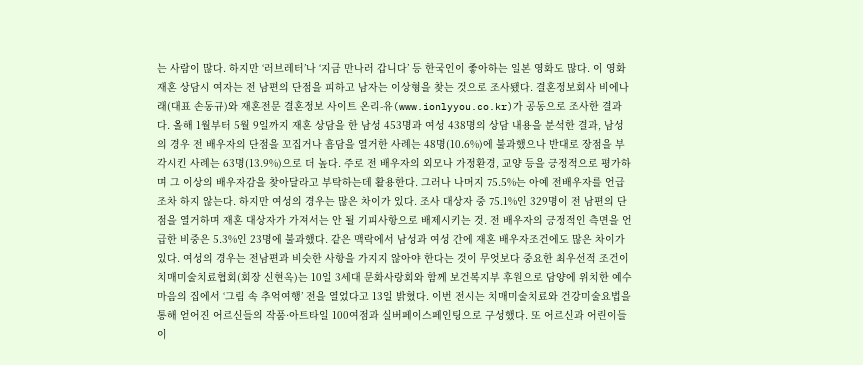는 사람이 많다. 하지만 ‘러브레터’나 ‘지금 만나러 갑니다’ 등 한국인이 좋아하는 일본 영화도 많다. 이 영화
재혼 상담시 여자는 전 남편의 단점을 피하고 남자는 이상형을 찾는 것으로 조사됐다. 결혼정보회사 비에나래(대표 손동규)와 재혼전문 결혼정보 사이트 온리-유(www.ionlyyou.co.kr)가 공동으로 조사한 결과다. 올해 1월부터 5월 9일까지 재혼 상담을 한 남성 453명과 여성 438명의 상담 내용을 분석한 결과, 남성의 경우 전 배우자의 단점을 꼬집거나 흠담을 열거한 사례는 48명(10.6%)에 불과했으나 반대로 장점을 부각시킨 사례는 63명(13.9%)으로 더 높다. 주로 전 배우자의 외모나 가정환경, 교양 등을 긍정적으로 평가하며 그 이상의 배우자감을 찾아달라고 부탁하는데 활용한다. 그러나 나머지 75.5%는 아예 전배우자를 언급조차 하지 않는다. 하지만 여성의 경우는 많은 차이가 있다. 조사 대상자 중 75.1%인 329명이 전 남편의 단점을 열거하며 재혼 대상자가 가져서는 안 될 기피사항으로 배제시키는 것. 전 배우자의 긍정적인 측면을 언급한 비중은 5.3%인 23명에 불과했다. 같은 맥락에서 남성과 여성 간에 재혼 배우자조건에도 많은 차이가 있다. 여성의 경우는 전남편과 비슷한 사항을 가지지 않아야 한다는 것이 무엇보다 중요한 최우선적 조건이
치매미술치료협회(회장 신현옥)는 10일 3세대 문화사랑회와 함께 보건복지부 후원으로 담양에 위치한 예수마음의 집에서 ‘그림 속 추억여행’ 전을 열었다고 13일 밝혔다. 이번 전시는 치매미술치료와 건강미술요법을 통해 얻어진 어르신들의 작품·아트타일 100여점과 실버페이스페인팅으로 구성했다. 또 어르신과 어린이들이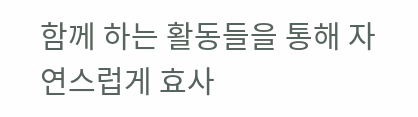함께 하는 활동들을 통해 자연스럽게 효사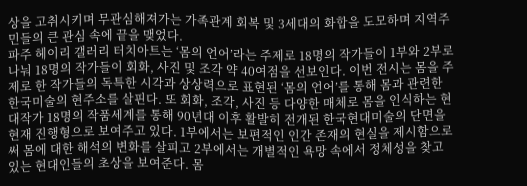상을 고취시키며 무관심해져가는 가족관계 회복 및 3세대의 화합을 도모하며 지역주민들의 큰 관심 속에 끝을 맺었다.
파주 헤이리 갤러리 터치아트는 ‘몸의 언어’라는 주제로 18명의 작가들이 1부와 2부로 나눠 18명의 작가들이 회화, 사진 및 조각 약 40여점을 선보인다. 이번 전시는 몸을 주제로 한 작가들의 독특한 시각과 상상력으로 표현된 ‘몸의 언어’를 통해 몸과 관련한 한국미술의 현주소를 살핀다. 또 회화, 조각, 사진 등 다양한 매체로 몸을 인식하는 현대작가 18명의 작품세계를 통해 90년대 이후 활발히 전개된 한국현대미술의 단면을 현재 진행형으로 보여주고 있다. 1부에서는 보편적인 인간 존재의 현실을 제시함으로써 몸에 대한 해석의 변화를 살피고 2부에서는 개별적인 욕망 속에서 정체성을 찾고 있는 현대인들의 초상을 보여준다. 몸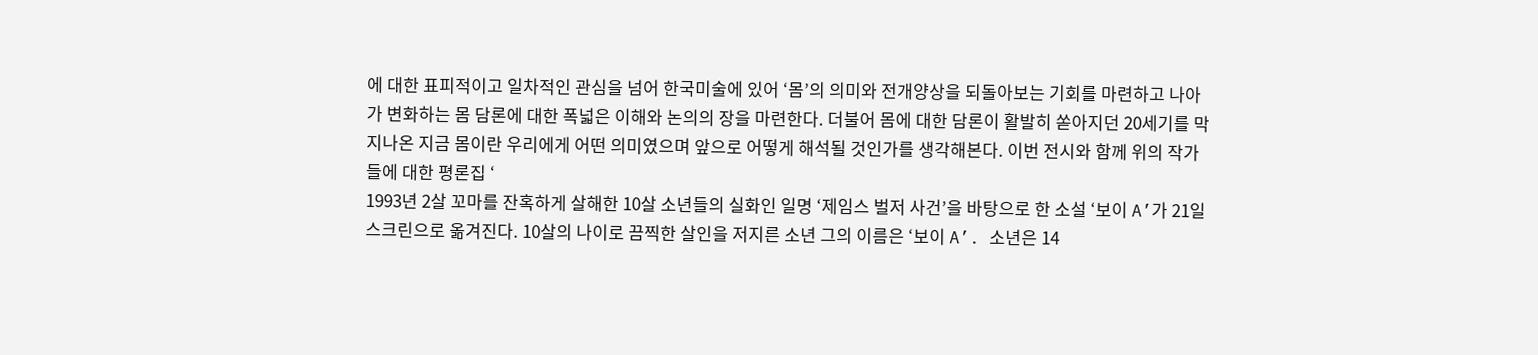에 대한 표피적이고 일차적인 관심을 넘어 한국미술에 있어 ‘몸’의 의미와 전개양상을 되돌아보는 기회를 마련하고 나아가 변화하는 몸 담론에 대한 폭넓은 이해와 논의의 장을 마련한다. 더불어 몸에 대한 담론이 활발히 쏟아지던 20세기를 막 지나온 지금 몸이란 우리에게 어떤 의미였으며 앞으로 어떻게 해석될 것인가를 생각해본다. 이번 전시와 함께 위의 작가들에 대한 평론집 ‘
1993년 2살 꼬마를 잔혹하게 살해한 10살 소년들의 실화인 일명 ‘제임스 벌저 사건’을 바탕으로 한 소설 ‘보이 A’가 21일 스크린으로 옮겨진다. 10살의 나이로 끔찍한 살인을 저지른 소년 그의 이름은 ‘보이 A’. 소년은 14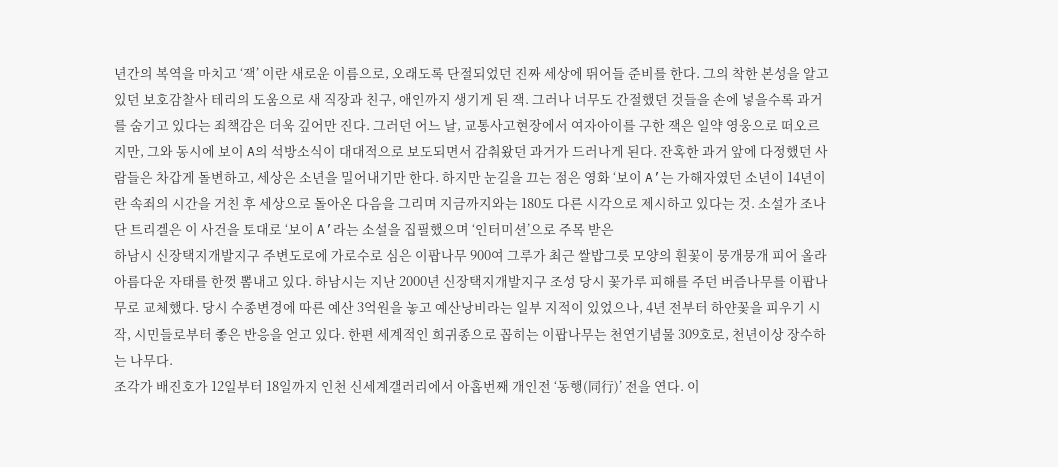년간의 복역을 마치고 ‘잭’ 이란 새로운 이름으로, 오래도록 단절되었던 진짜 세상에 뛰어들 준비를 한다. 그의 착한 본성을 알고 있던 보호감찰사 테리의 도움으로 새 직장과 친구, 애인까지 생기게 된 잭. 그러나 너무도 간절했던 것들을 손에 넣을수록 과거를 숨기고 있다는 죄책감은 더욱 깊어만 진다. 그러던 어느 날, 교통사고현장에서 여자아이를 구한 잭은 일약 영웅으로 떠오르지만, 그와 동시에 보이 A의 석방소식이 대대적으로 보도되면서 감춰왔던 과거가 드러나게 된다. 잔혹한 과거 앞에 다정했던 사람들은 차갑게 돌변하고, 세상은 소년을 밀어내기만 한다. 하지만 눈길을 끄는 점은 영화 ‘보이 A’는 가해자였던 소년이 14년이란 속죄의 시간을 거친 후 세상으로 돌아온 다음을 그리며 지금까지와는 180도 다른 시각으로 제시하고 있다는 것. 소설가 조나단 트리겔은 이 사건을 토대로 ‘보이 A’라는 소설을 집필했으며 ‘인터미션’으로 주목 받은
하남시 신장택지개발지구 주변도로에 가로수로 심은 이팝나무 900여 그루가 최근 쌀밥그릇 모양의 흰꽃이 뭉개뭉개 피어 올라 아름다운 자태를 한껏 뽐내고 있다. 하남시는 지난 2000년 신장택지개발지구 조성 당시 꽃가루 피해를 주던 버즘나무를 이팝나무로 교체했다. 당시 수종변경에 따른 예산 3억원을 놓고 예산낭비라는 일부 지적이 있었으나, 4년 전부터 하얀꽃을 피우기 시작, 시민들로부터 좋은 반응을 얻고 있다. 한편 세계적인 희귀종으로 꼽히는 이팝나무는 천연기념물 309호로, 천년이상 장수하는 나무다.
조각가 배진호가 12일부터 18일까지 인천 신세계갤러리에서 아홉번째 개인전 ‘동행(同行)’ 전을 연다. 이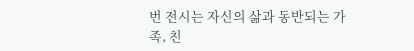번 전시는 자신의 삶과 동반되는 가족, 친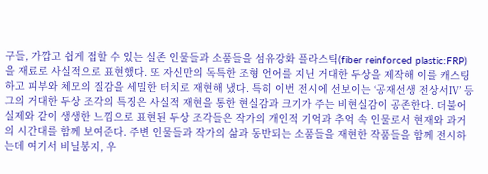구들, 가깝고 쉽게 접할 수 있는 실존 인물들과 소품들을 섬유강화 플라스틱(fiber reinforced plastic:FRP)을 재료로 사실적으로 표현했다. 또 자신만의 독특한 조형 언어를 지닌 거대한 두상을 제작해 이를 캐스팅하고 피부와 체모의 질감을 세밀한 터치로 재현해 냈다. 특히 이번 전시에 선보이는 ‘공재선생 전상서Ⅳ’ 등 그의 거대한 두상 조각의 특징은 사실적 재현을 통한 현실감과 크기가 주는 비현실감이 공존한다. 더불어 실제와 같이 생생한 느낌으로 표현된 두상 조각들은 작가의 개인적 기억과 추억 속 인물로서 현재와 과거의 시간대를 함께 보여준다. 주변 인물들과 작가의 삶과 동반되는 소품들을 재현한 작품들을 함께 전시하는데 여기서 비닐봉지, 우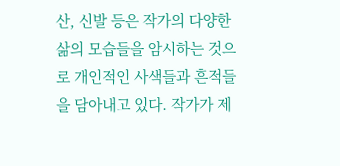산, 신발 등은 작가의 다양한 삶의 모습들을 암시하는 것으로 개인적인 사색들과 흔적들을 담아내고 있다. 작가가 제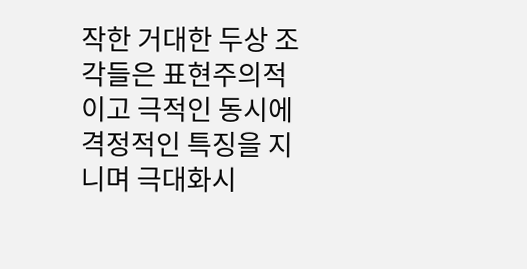작한 거대한 두상 조각들은 표현주의적이고 극적인 동시에 격정적인 특징을 지니며 극대화시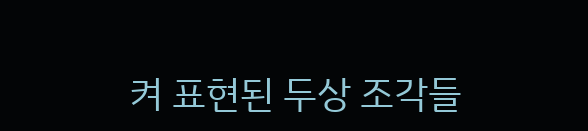켜 표현된 두상 조각들